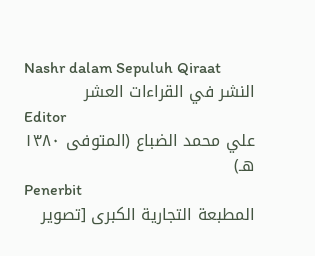Nashr dalam Sepuluh Qiraat
النشر في القراءات العشر
Editor
علي محمد الضباع (المتوفى ١٣٨٠ هـ)
Penerbit
المطبعة التجارية الكبرى [تصوير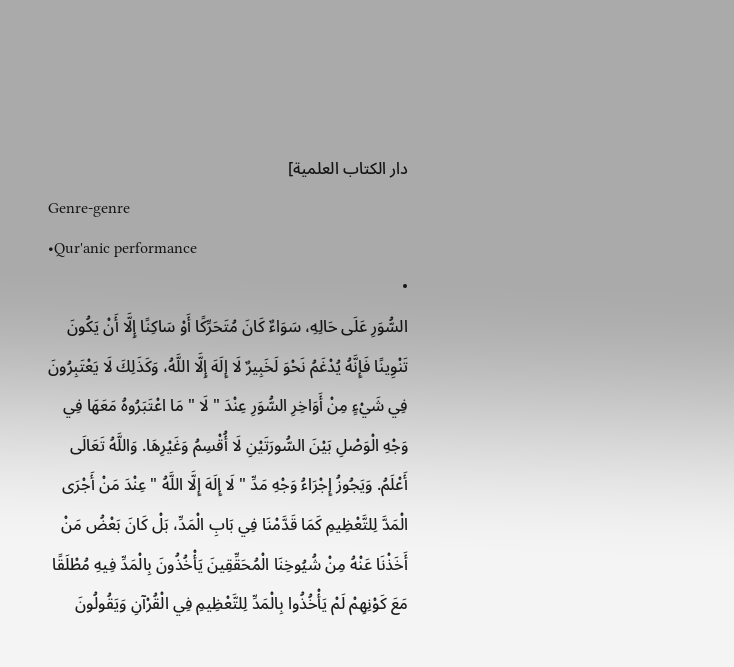دار الكتاب العلمية]
Genre-genre
•Qur'anic performance
•
السُّوَرِ عَلَى حَالِهِ، سَوَاءٌ كَانَ مُتَحَرِّكًا أَوْ سَاكِنًا إِلَّا أَنْ يَكُونَ تَنْوِينًا فَإِنَّهُ يُدْغَمُ نَحْوَ لَخَبِيرٌ لَا إِلَهَ إِلَّا اللَّهُ، وَكَذَلِكَ لَا يَعْتَبِرُونَ فِي شَيْءٍ مِنْ أَوَاخِرِ السُّوَرِ عِنْدَ " لَا " مَا اعْتَبَرُوهُ مَعَهَا فِي وَجْهِ الْوَصْلِ بَيْنَ السُّورَتَيْنِ لَا أُقْسِمُ وَغَيْرِهَا. وَاللَّهُ تَعَالَى أَعْلَمُ. وَيَجُوزُ إِجْرَاءُ وَجْهِ مَدِّ " لَا إِلَهَ إِلَّا اللَّهُ " عِنْدَ مَنْ أَجْرَى الْمَدَّ لِلتَّعْظِيمِ كَمَا قَدَّمْنَا فِي بَابِ الْمَدِّ، بَلْ كَانَ بَعْضُ مَنْ أَخَذْنَا عَنْهُ مِنْ شُيُوخِنَا الْمُحَقِّقِينَ يَأْخُذُونَ بِالْمَدِّ فِيهِ مُطْلَقًا مَعَ كَوْنِهِمْ لَمْ يَأْخُذُوا بِالْمَدِّ لِلتَّعْظِيمِ فِي الْقُرْآنِ وَيَقُولُونَ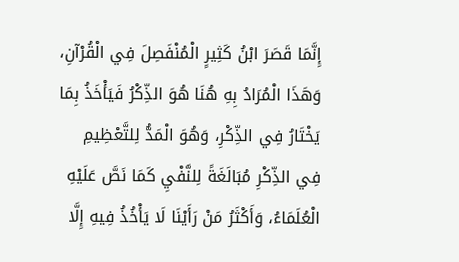إِنَّمَا قَصَرَ ابْنُ كَثِيرٍ الْمُنْفَصِلَ فِي الْقُرْآنِ، وَهَذَا الْمُرَادُ بِهِ هُنَا هُوَ الذِّكْرُ فَيَأْخَذُ بِمَا يَخْتَارُ فِي الذِّكْرِ، وَهُوَ الْمَدُّ لِلتَّعْظِيمِ فِي الذِّكْرِ مُبَالَغَةً لِلنَّفْيِ كَمَا نَصَّ عَلَيْهِ الْعُلَمَاءُ، وَأَكْثَرُ مَنْ رَأَيْنَا لَا يَأْخُذُ فِيهِ إِلَّا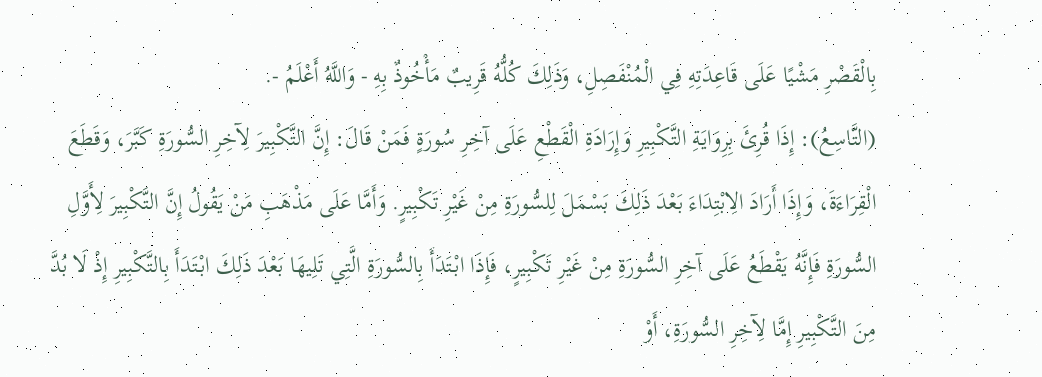بِالْقَصْرِ مَشْيًا عَلَى قَاعِدَتِهِ فِي الْمُنْفَصِلِ، وَذَلِكَ كُلُّهُ قَرِيبٌ مَأْخُوذٌ بِهِ - وَاللَّهُ أَعْلَمُ -.
(التَّاسِعُ): إِذَا قُرِئَ بِرِوَايَةِ التَّكْبِيرِ وَإِرَادَةِ الْقَطْعِ عَلَى آخِرِ سُورَةٍ فَمَنْ قَالَ: إِنَّ التَّكْبِيرَ لِآخِرِ السُّورَةِ كَبَّرَ، وَقَطَعَ الْقِرَاءَةَ، وَإِذَا أَرَادَ الِابْتِدَاءَ بَعْدَ ذَلِكَ بَسْمَلَ لِلسُّورَةِ مِنْ غَيْرِ تَكْبِيرٍ. وَأَمَّا عَلَى مَذْهَبِ مَنْ يَقُولُ إِنَّ التَّكْبِيرَ لِأَوَّلِ السُّورَةِ فَإِنَّهُ يَقْطَعُ عَلَى آخِرِ السُّورَةِ مِنْ غَيْرِ تَكْبِيرٍ، فَإِذَا ابْتَدَأَ بِالسُّورَةِ الَّتِي تَلِيهَا بَعْدَ ذَلِكَ ابْتَدَأَ بِالتَّكْبِيرِ إِذْ لَا بُدَّ مِنَ التَّكْبِيرِ إِمَّا لِآخِرِ السُّورَةِ، أَوْ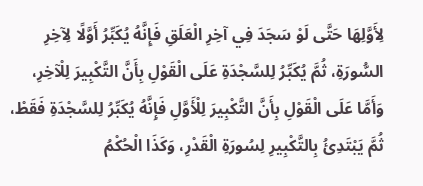لِأَوَّلِهَا حَتَّى لَوْ سَجَدَ فِي آخِرِ الْعَلَقِ فَإِنَّهُ يُكَبِّرُ أَوَّلًا لِآخِرِ السُّورَةِ، ثُمَّ يُكَبِّرُ لِلسَّجْدَةِ عَلَى الْقَوْلِ بِأَنَّ التَّكْبِيرَ لِلْآخِرِ، وَأَمَّا عَلَى الْقَوْلِ بِأَنَّ التَّكْبِيرَ لِلْأَوَّلِ فَإِنَّهُ يُكَبِّرُ لِلسَّجْدَةِ فَقَطْ، ثُمَّ يَبْتَدِئُ بِالتَّكْبِيرِ لِسُورَةِ الْقَدْرِ، وَكَذَا الْحُكْمُ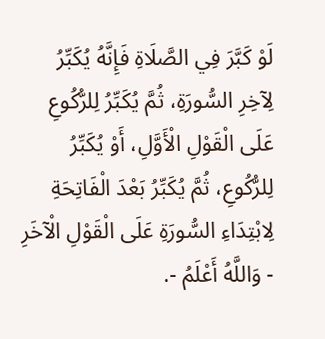لَوْ كَبَّرَ فِي الصَّلَاةِ فَإِنَّهُ يُكَبِّرُ لِآخِرِ السُّورَةِ، ثُمَّ يُكَبِّرُ لِلرُّكُوعِ عَلَى الْقَوْلِ الْأَوَّلِ، أَوْ يُكَبِّرُ لِلرُّكُوعِ، ثُمَّ يُكَبِّرُ بَعْدَ الْفَاتِحَةِ لِابْتِدَاءِ السُّورَةِ عَلَى الْقَوْلِ الْآخَرِ - وَاللَّهُ أَعْلَمُ -.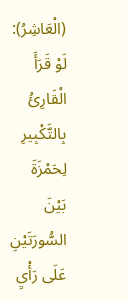(الْعَاشِرُ): لَوْ قَرَأَ الْقَارِئُ بِالتَّكْبِيرِ لِحَمْزَةَ بَيْنَ السُّورَتَيْنِ عَلَى رَأْيِ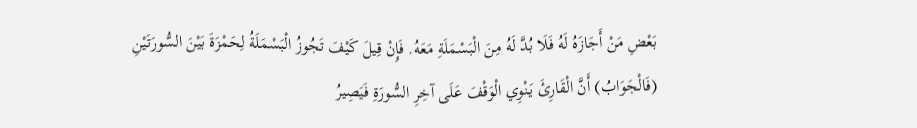بَعْضِ مَنْ أَجَازَهُ لَهُ فَلَا بُدَّ لَهُ مِنَ الْبَسْمَلَةِ مَعَهُ. فَإِنْ قِيلَ كَيْفَ تَجُوزُ الْبَسْمَلَةُ لِحَمْزَةَ بَيْنَ السُّورَتَيْنِ (فَالْجَوَابُ) أَنَّ الْقَارِئَ يَنْوِي الْوَقْفَ عَلَى آخِرِ السُّورَةِ فَيَصِيرُ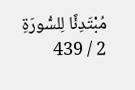مُبْتَدِئًا لِلسُّورَةِ
2 / 439